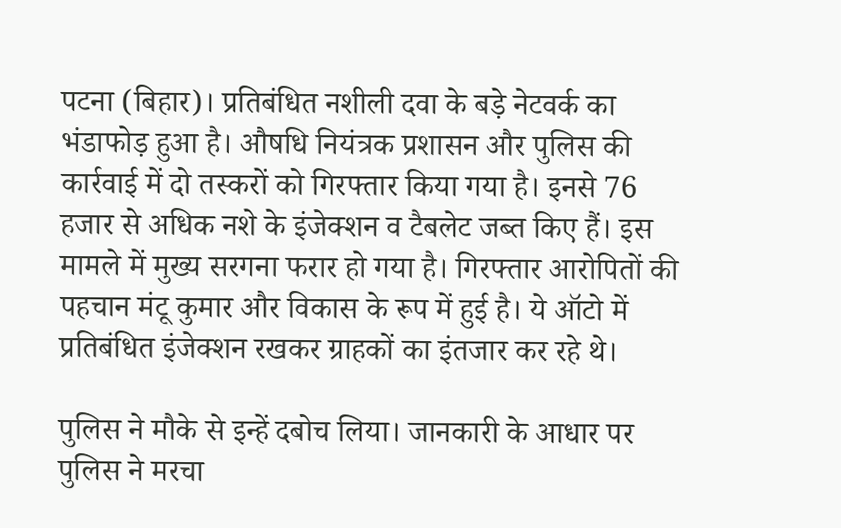पटना (बिहार)। प्रतिबंधित नशीली दवा के बड़े नेटवर्क का भंडाफोड़ हुआ है। औषधि नियंत्रक प्रशासन और पुलिस की कार्रवाई में दो तस्करों को गिरफ्तार किया गया है। इनसे 76 हजार से अधिक नशे के इंजेक्शन व टैबलेट जब्त किए हैं। इस मामले में मुख्य सरगना फरार हो गया है। गिरफ्तार आरोपितों की पहचान मंटू कुमार और विकास के रूप में हुई है। ये ऑटो में प्रतिबंधित इंजेक्शन रखकर ग्राहकों का इंतजार कर रहे थे।

पुलिस ने मौके से इन्हें दबोच लिया। जानकारी के आधार पर पुलिस ने मरचा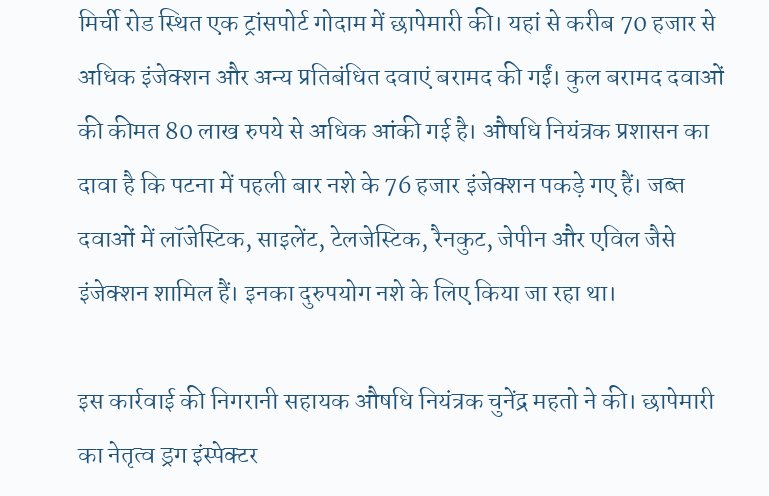मिर्ची रोड स्थित एक ट्रांसपोर्ट गोदाम में छापेमारी की। यहां से करीब 70 हजार से अधिक इंजेक्शन और अन्य प्रतिबंधित दवाएं बरामद की गईं। कुल बरामद दवाओं की कीमत 80 लाख रुपये से अधिक आंकी गई है। औषधि नियंत्रक प्रशासन का दावा है कि पटना में पहली बार नशे के 76 हजार इंजेक्शन पकड़े गए हैं। जब्त दवाओं में लॉजेस्टिक, साइलेंट, टेलजेस्टिक, रैनकुट, जेपीन और एविल जैसे इंजेक्शन शामिल हैं। इनका दुरुपयोग नशे के लिए किया जा रहा था।

इस कार्रवाई की निगरानी सहायक औषधि नियंत्रक चुनेंद्र महतो ने की। छापेमारी का नेतृत्व ड्रग इंस्पेक्टर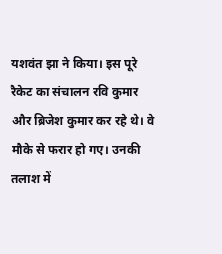यशवंत झा ने किया। इस पूरे रैकेट का संचालन रवि कुमार और ब्रिजेश कुमार कर रहे थे। वे मौके से फरार हो गए। उनकी तलाश में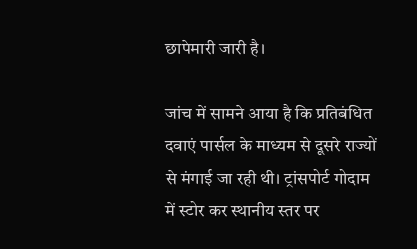छापेमारी जारी है।

जांच में सामने आया है कि प्रतिबंधित दवाएं पार्सल के माध्यम से दूसरे राज्यों से मंगाई जा रही थी। ट्रांसपोर्ट गोदाम में स्टोर कर स्थानीय स्तर पर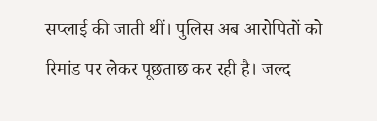सप्लाई की जाती थीं। पुलिस अब आरोपितों को रिमांड पर लेकर पूछताछ कर रही है। जल्द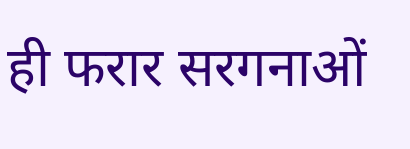ही फरार सरगनाओं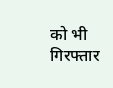को भी गिरफ्तार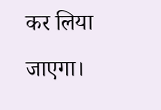कर लिया जाएगा।